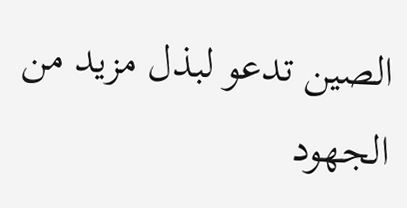الصين تدعو لبذل مزيد من الجهود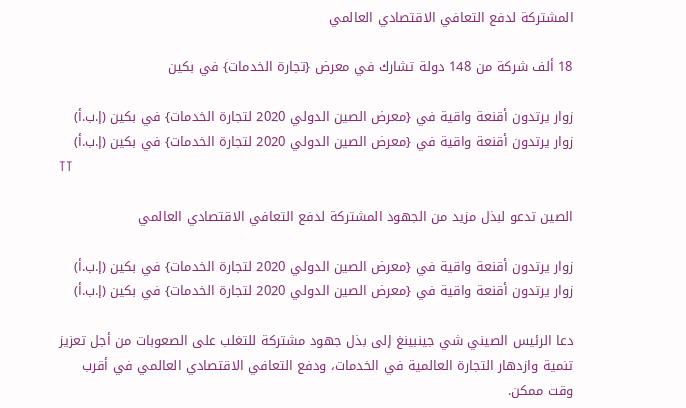المشتركة لدفع التعافي الاقتصادي العالمي

18 ألف شركة من 148 دولة تشارك في معرض {تجارة الخدمات} في بكين

زوار يرتدون أقنعة واقية في {معرض الصين الدولي 2020 لتجارة الخدمات} في بكين (إ.ب.أ)
زوار يرتدون أقنعة واقية في {معرض الصين الدولي 2020 لتجارة الخدمات} في بكين (إ.ب.أ)
TT

الصين تدعو لبذل مزيد من الجهود المشتركة لدفع التعافي الاقتصادي العالمي

زوار يرتدون أقنعة واقية في {معرض الصين الدولي 2020 لتجارة الخدمات} في بكين (إ.ب.أ)
زوار يرتدون أقنعة واقية في {معرض الصين الدولي 2020 لتجارة الخدمات} في بكين (إ.ب.أ)

دعا الرئيس الصيني شي جينبينغ إلى بذل جهود مشتركة للتغلب على الصعوبات من أجل تعزيز تنمية وازدهار التجارة العالمية في الخدمات، ودفع التعافي الاقتصادي العالمي في أقرب وقت ممكن.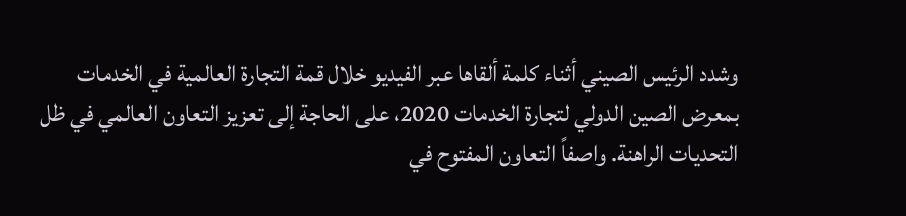وشدد الرئيس الصيني أثناء كلمة ألقاها عبر الفيديو خلال قمة التجارة العالمية في الخدمات بمعرض الصين الدولي لتجارة الخدمات 2020، على الحاجة إلى تعزيز التعاون العالمي في ظل التحديات الراهنة. واصفاً التعاون المفتوح في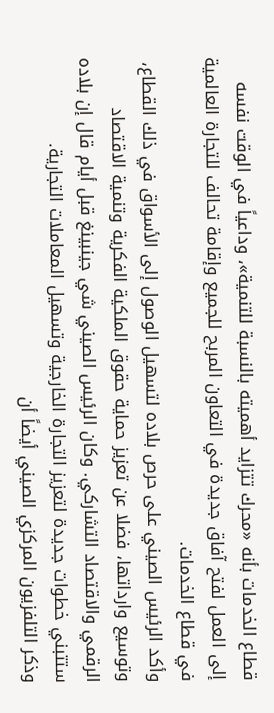قطاع الخدمات بأنه «محرك تتزايد أهميته بالنسبة للتنمية»، وداعياً في الوقت نفسه إلى العمل لفتح آفاق جديدة في التعاون المربح للجميع وإقامة تحالف للتجارة العالمية في قطاع الخدمات.
وأكد الرئيس الصيني على حرص بلاده لتسهيل الوصول إلى الأسواق في ذلك القطاع، وتوسيع وارداتها، فضلا عن تعزيز حماية حقوق الملكية الفكرية وتنمية الاقتصاد الرقمي والاقتصاد التشاركي. وكان الرئيس الصيني شي جينبينغ قبل أيام قال إن بلاده ستتبني خطوات جديدة لتعزيز التجارة الخارجية وتسهيل المعاملات التجارية.
وذكر التلفزيون المركزي الصيني أيضاً أن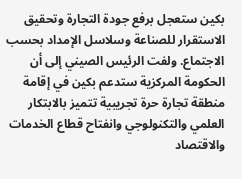بكين ستعجل برفع جودة التجارة وتحقيق الاستقرار للصناعة وسلاسل الإمداد بحسب الاجتماع. ولفت الرئيس الصيني إلى أن الحكومة المركزية ستدعم بكين في إقامة منطقة تجارة حرة تجريبية تتميز بالابتكار العلمي والتكنولوجي وانفتاح قطاع الخدمات والاقتصاد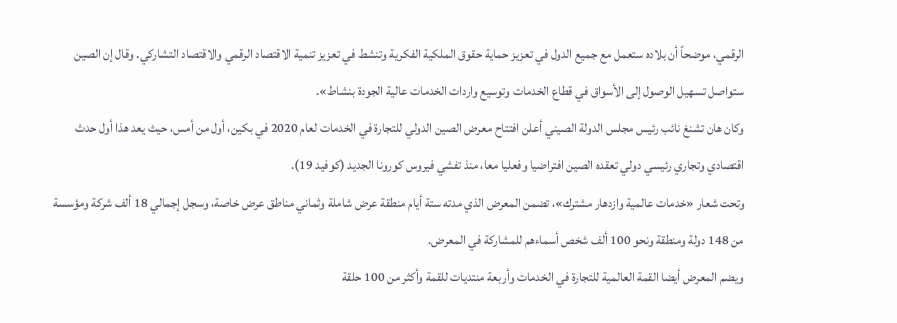الرقمي، موضحاً أن بلاده ستعمل مع جميع الدول في تعزيز حماية حقوق الملكية الفكرية وتنشط في تعزيز تنمية الاقتصاد الرقمي والاقتصاد التشاركي. وقال إن الصين ستواصل تسهيل الوصول إلى الأسواق في قطاع الخدمات وتوسيع واردات الخدمات عالية الجودة بنشاط».
وكان هان تشنغ نائب رئيس مجلس الدولة الصيني أعلن افتتاح معرض الصين الدولي للتجارة في الخدمات لعام 2020 في بكين، أول من أمس، حيث يعد هذا أول حدث اقتصادي وتجاري رئيسي دولي تعقده الصين افتراضيا وفعليا معا، منذ تفشي فيروس كورونا الجديد (كوفيد 19).
وتحت شعار «خدمات عالمية وازدهار مشترك»، تضمن المعرض الذي مدته ستة أيام منطقة عرض شاملة وثماني مناطق عرض خاصة، وسجل إجمالي 18 ألف شركة ومؤسسة من 148 دولة ومنطقة ونحو 100 ألف شخص أسماءهم للمشاركة في المعرض.
ويضم المعرض أيضا القمة العالمية للتجارة في الخدمات وأربعة منتديات للقمة وأكثر من 100 حلقة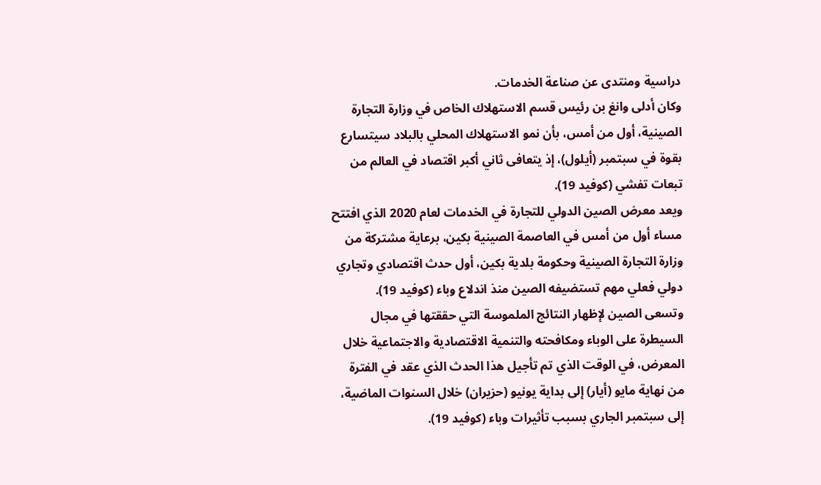دراسية ومنتدى عن صناعة الخدمات.
وكان أدلى وانغ بن رئيس قسم الاستهلاك الخاص في وزارة التجارة الصينية، أول من أمس، بأن نمو الاستهلاك المحلي بالبلاد سيتسارع بقوة في سبتمبر (أيلول)، إذ يتعافى ثاني أكبر اقتصاد في العالم من تبعات تفشي (كوفيد 19).
ويعد معرض الصين الدولي للتجارة في الخدمات لعام 2020 الذي افتتح مساء أول من أمس في العاصمة الصينية بكين، برعاية مشتركة من وزارة التجارة الصينية وحكومة بلدية بكين، أول حدث اقتصادي وتجاري دولي فعلي مهم تستضيفه الصين منذ اندلاع وباء (كوفيد 19).
وتسعى الصين لإظهار النتائج الملموسة التي حققتها في مجال السيطرة على الوباء ومكافحته والتنمية الاقتصادية والاجتماعية خلال المعرض، في الوقت الذي تم تأجيل هذا الحدث الذي عقد في الفترة من نهاية مايو (أيار) إلى بداية يونيو (حزيران) خلال السنوات الماضية، إلى سبتمبر الجاري بسبب تأثيرات وباء (كوفيد 19).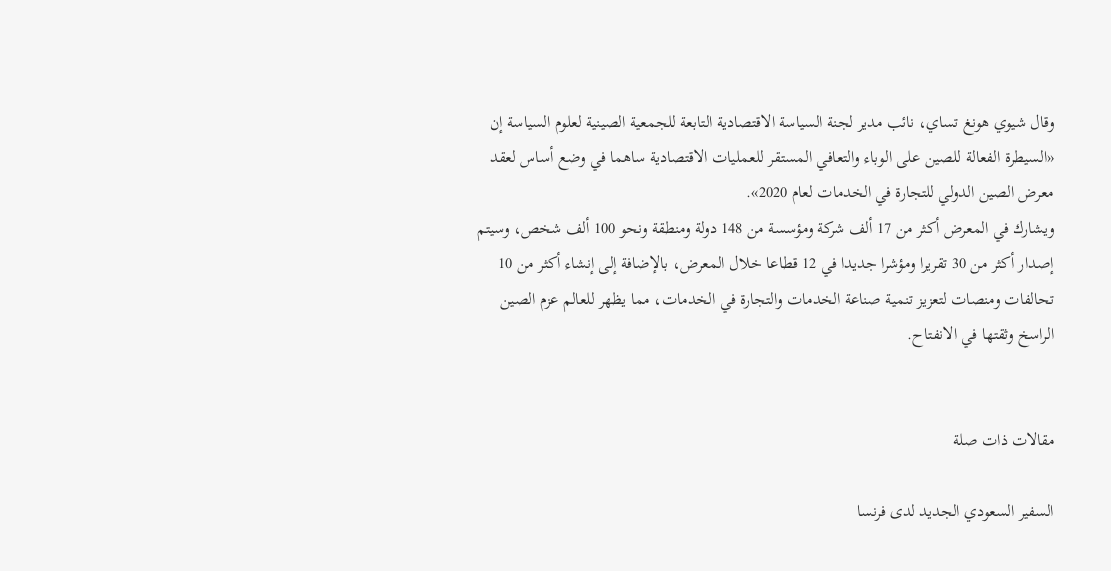وقال شيوي هونغ تساي، نائب مدير لجنة السياسة الاقتصادية التابعة للجمعية الصينية لعلوم السياسة إن «السيطرة الفعالة للصين على الوباء والتعافي المستقر للعمليات الاقتصادية ساهما في وضع أساس لعقد معرض الصين الدولي للتجارة في الخدمات لعام 2020».
ويشارك في المعرض أكثر من 17 ألف شركة ومؤسسة من 148 دولة ومنطقة ونحو 100 ألف شخص، وسيتم إصدار أكثر من 30 تقريرا ومؤشرا جديدا في 12 قطاعا خلال المعرض، بالإضافة إلى إنشاء أكثر من 10 تحالفات ومنصات لتعزيز تنمية صناعة الخدمات والتجارة في الخدمات، مما يظهر للعالم عزم الصين الراسخ وثقتها في الانفتاح.


مقالات ذات صلة

السفير السعودي الجديد لدى فرنسا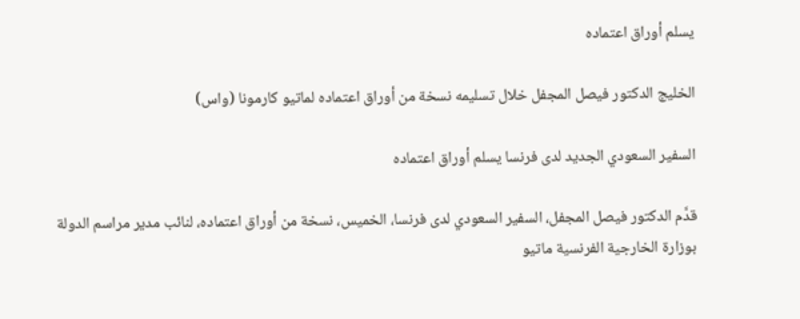يسلم أوراق اعتماده

الخليج الدكتور فيصل المجفل خلال تسليمه نسخة من أوراق اعتماده لماتيو كارمونا (واس)

السفير السعودي الجديد لدى فرنسا يسلم أوراق اعتماده

قدَّم الدكتور فيصل المجفل، السفير السعودي لدى فرنسا، الخميس، نسخة من أوراق اعتماده، لنائب مدير مراسم الدولة بوزارة الخارجية الفرنسية ماتيو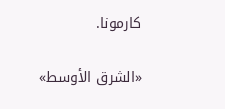كارمونا.

«الشرق الأوسط»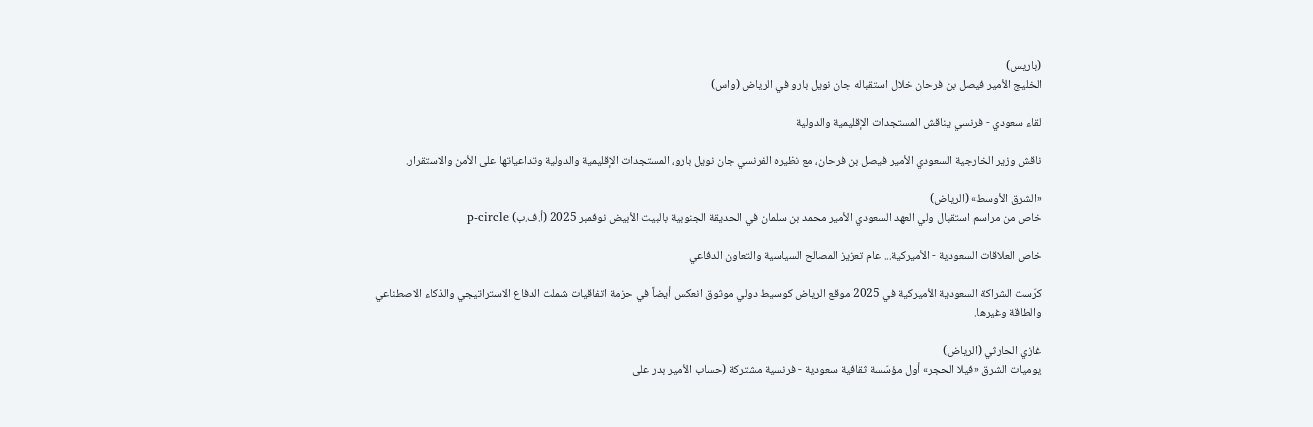(باريس)
الخليج الأمير فيصل بن فرحان خلال استقباله جان نويل بارو في الرياض (واس)

لقاء سعودي - فرنسي يناقش المستجدات الإقليمية والدولية

ناقش وزير الخارجية السعودي الأمير فيصل بن فرحان، مع نظيره الفرنسي جان نويل بارو، المستجدات الإقليمية والدولية وتداعياتها على الأمن والاستقرار.

«الشرق الأوسط» (الرياض)
خاص من مراسم استقبال ولي العهد السعودي الأمير محمد بن سلمان في الحديقة الجنوبية بالبيت الأبيض نوفمبر 2025 (أ.ف.ب) p-circle

خاص العلاقات السعودية - الأميركية... عام تعزيز المصالح السياسية والتعاون الدفاعي

كرّست الشراكة السعودية الأميركية في 2025 موقع الرياض كوسيط دولي موثوق انعكس أيضاً في حزمة اتفاقيات شملت الدفاع الاستراتيجي والذكاء الاصطناعي والطاقة وغيرها.

غازي الحارثي (الرياض)
يوميات الشرق «فيلا الحجر» أول مؤسّسة ثقافية سعودية - فرنسية مشتركة (حساب الأمير بدر على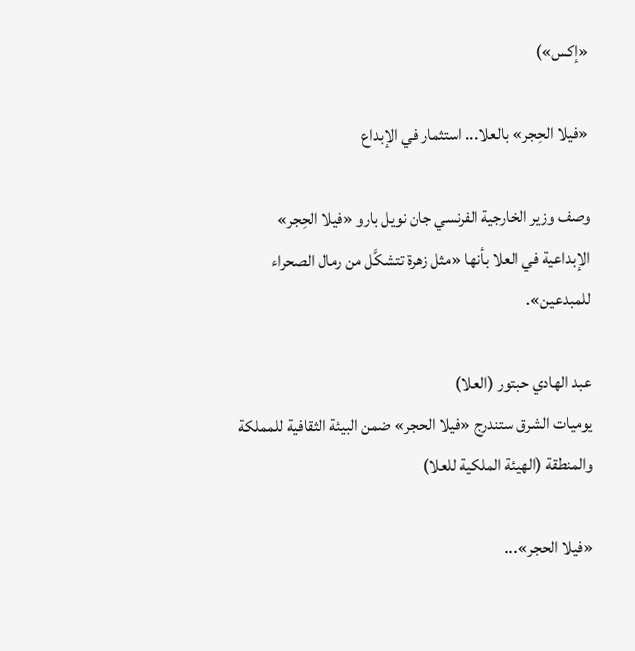«إكس»)

«فيلا الحِجر» بالعلا... استثمار في الإبداع

وصف وزير الخارجية الفرنسي جان نويل بارو «فيلا الحِجر» الإبداعية في العلا بأنها «مثل زهرة تتشكَّل من رمال الصحراء للمبدعين».

عبد الهادي حبتور (العلا)
يوميات الشرق ستندرج «فيلا الحجر» ضمن البيئة الثقافية للمملكة والمنطقة (الهيئة الملكية للعلا)

«فيلا الحجر»...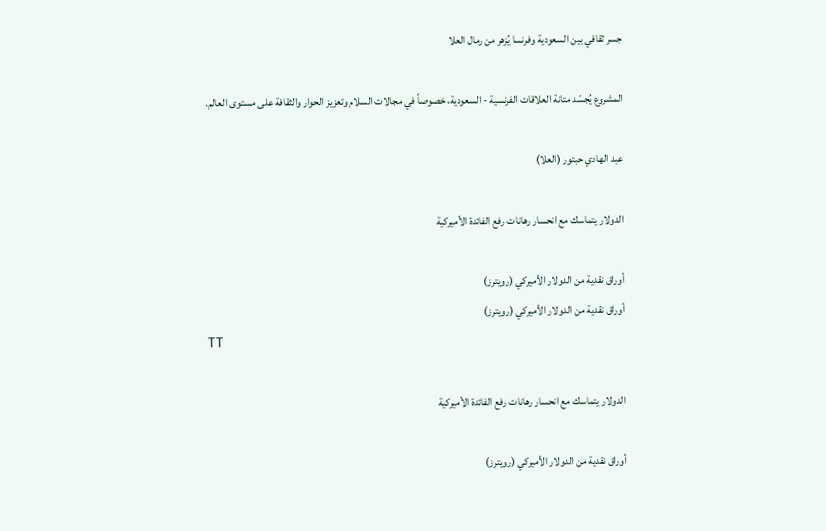جسر ثقافي بين السعودية وفرنسا يُزهر من رمال العلا

المشروع يُجسّد متانة العلاقات الفرنسية - السعودية، خصوصاً في مجالات السلام وتعزيز الحوار والثقافة على مستوى العالم.

عبد الهادي حبتور (العلا)

الدولار يتماسك مع انحسار رهانات رفع الفائدة الأميركية

أوراق نقدية من الدولار الأميركي (رويترز)
أوراق نقدية من الدولار الأميركي (رويترز)
TT

الدولار يتماسك مع انحسار رهانات رفع الفائدة الأميركية

أوراق نقدية من الدولار الأميركي (رويترز)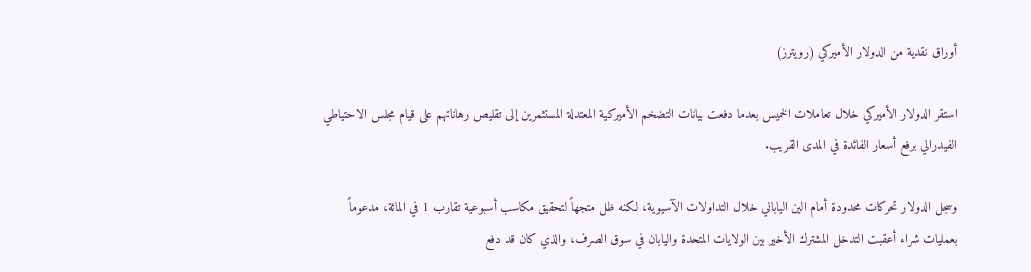أوراق نقدية من الدولار الأميركي (رويترز)

استقر الدولار الأميركي خلال تعاملات الخميس بعدما دفعت بيانات التضخم الأميركية المعتدلة المستثمرين إلى تقليص رهاناتهم على قيام مجلس الاحتياطي الفيدرالي برفع أسعار الفائدة في المدى القريب.

وسجل الدولار تحركات محدودة أمام الين الياباني خلال التداولات الآسيوية، لكنه ظل متجهاً لتحقيق مكاسب أسبوعية تقارب 1 في المائة، مدعوماً بعمليات شراء أعقبت التدخل المشترك الأخير بين الولايات المتحدة واليابان في سوق الصرف، والذي كان قد دفع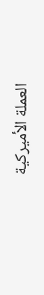العملة الأميركية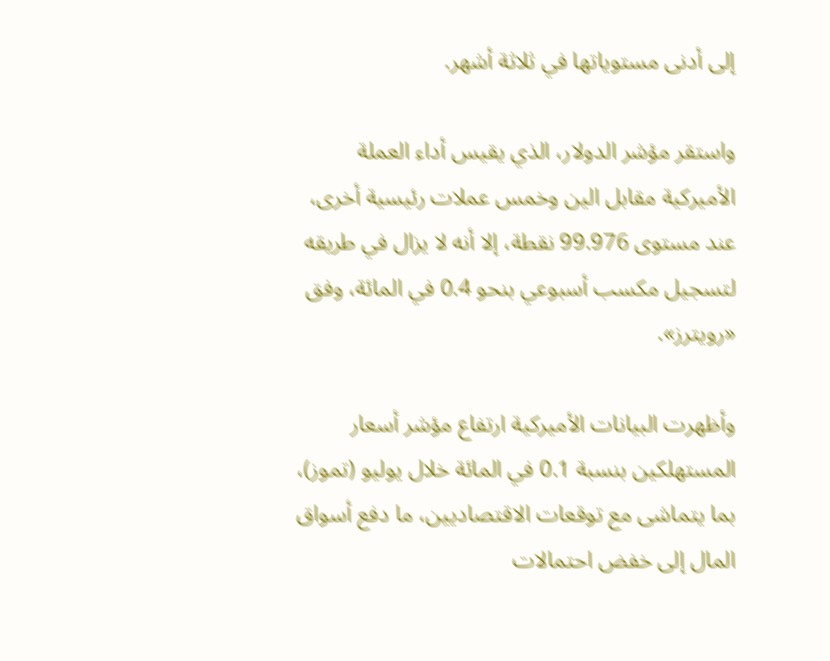إلى أدنى مستوياتها في ثلاثة أشهر.

واستقر مؤشر الدولار، الذي يقيس أداء العملة الأميركية مقابل الين وخمس عملات رئيسية أخرى، عند مستوى 99.976 نقطة، إلا أنه لا يزال في طريقه لتسجيل مكسب أسبوعي بنحو 0.4 في المائة، وفق «رويترز».

وأظهرت البيانات الأميركية ارتفاع مؤشر أسعار المستهلكين بنسبة 0.1 في المائة خلال يوليو (تموز)، بما يتماشى مع توقعات الاقتصاديين، ما دفع أسواق المال إلى خفض احتمالات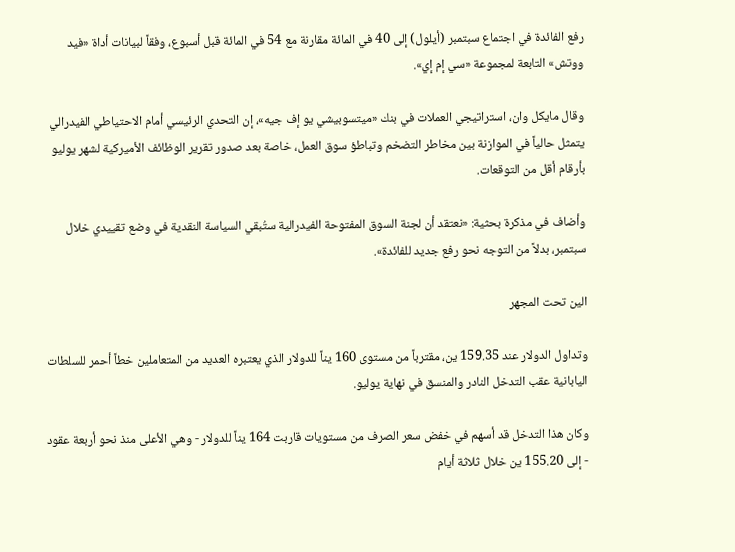رفع الفائدة في اجتماع سبتمبر (أيلول) إلى 40 في المائة مقارنة مع 54 في المائة قبل أسبوع، وفقاً لبيانات أداة «فيد ووتش» التابعة لمجموعة «سي إم إي».

وقال مايكل وان، استراتيجي العملات في بنك «ميتسوبيشي يو إف جيه»، إن التحدي الرئيسي أمام الاحتياطي الفيدرالي يتمثل حالياً في الموازنة بين مخاطر التضخم وتباطؤ سوق العمل، خاصة بعد صدور تقرير الوظائف الأميركية لشهر يوليو بأرقام أقل من التوقعات.

وأضاف في مذكرة بحثية: «نعتقد أن لجنة السوق المفتوحة الفيدرالية ستُبقي السياسة النقدية في وضع تقييدي خلال سبتمبر، بدلاً من التوجه نحو رفع جديد للفائدة».

الين تحت المجهر

وتداول الدولار عند 159.35 ين، مقترباً من مستوى 160 يناً للدولار الذي يعتبره العديد من المتعاملين خطاً أحمر للسلطات اليابانية عقب التدخل النادر والمنسق في نهاية يوليو.

وكان هذا التدخل قد أسهم في خفض سعر الصرف من مستويات قاربت 164 يناً للدولار - وهي الأعلى منذ نحو أربعة عقود - إلى 155.20 ين خلال ثلاثة أيام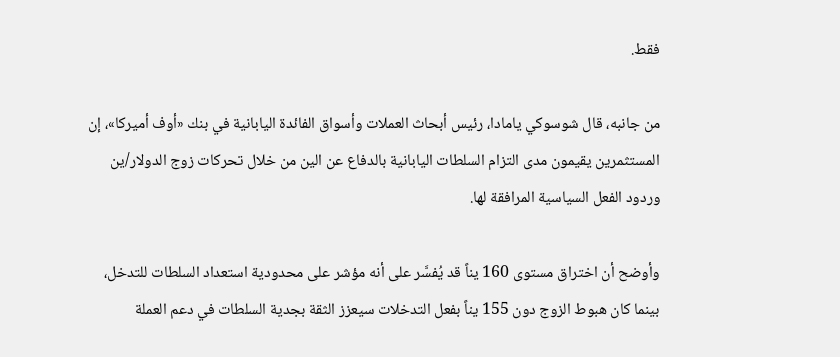فقط.

من جانبه، قال شوسوكي يامادا، رئيس أبحاث العملات وأسواق الفائدة اليابانية في بنك «أوف أميركا»، إن المستثمرين يقيمون مدى التزام السلطات اليابانية بالدفاع عن الين من خلال تحركات زوج الدولار/ين وردود الفعل السياسية المرافقة لها.

وأوضح أن اختراق مستوى 160 يناً قد يُفسَّر على أنه مؤشر على محدودية استعداد السلطات للتدخل، بينما كان هبوط الزوج دون 155 يناً بفعل التدخلات سيعزز الثقة بجدية السلطات في دعم العملة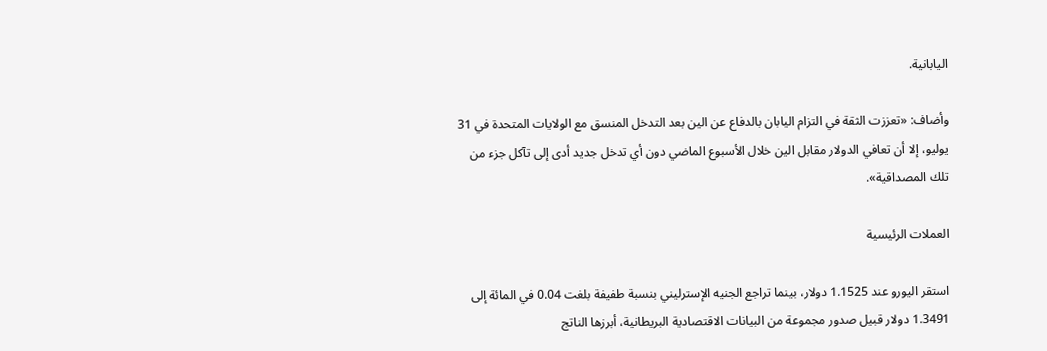اليابانية.

وأضاف: «تعززت الثقة في التزام اليابان بالدفاع عن الين بعد التدخل المنسق مع الولايات المتحدة في 31 يوليو، إلا أن تعافي الدولار مقابل الين خلال الأسبوع الماضي دون أي تدخل جديد أدى إلى تآكل جزء من تلك المصداقية».

العملات الرئيسية

استقر اليورو عند 1.1525 دولار، بينما تراجع الجنيه الإسترليني بنسبة طفيفة بلغت 0.04 في المائة إلى 1.3491 دولار قبيل صدور مجموعة من البيانات الاقتصادية البريطانية، أبرزها الناتج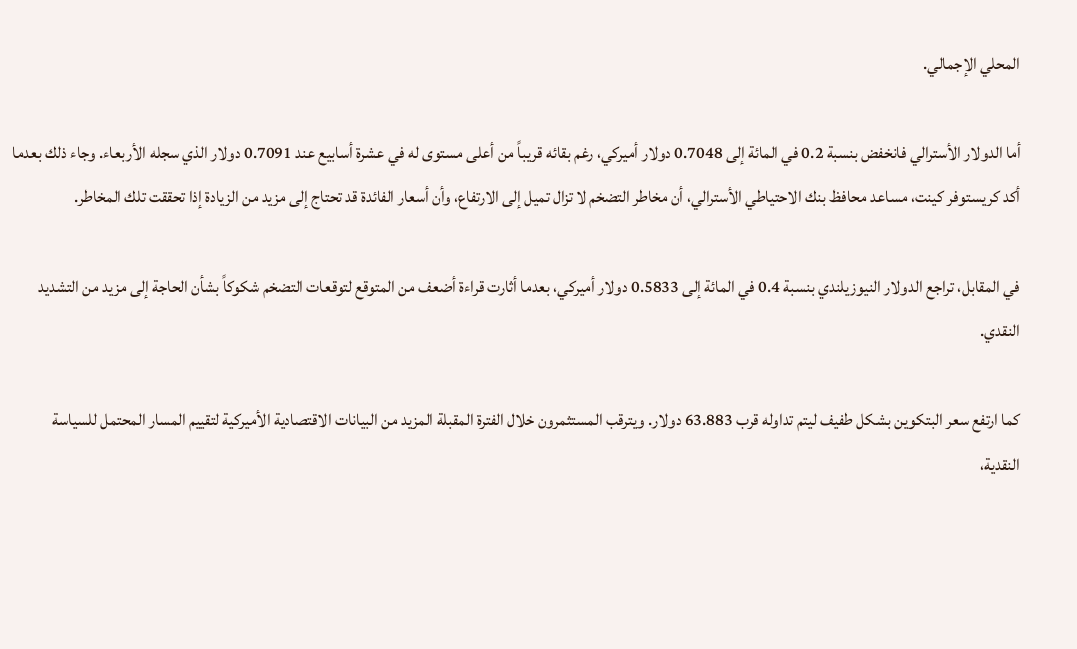المحلي الإجمالي.

أما الدولار الأسترالي فانخفض بنسبة 0.2 في المائة إلى 0.7048 دولار أميركي، رغم بقائه قريباً من أعلى مستوى له في عشرة أسابيع عند 0.7091 دولار الذي سجله الأربعاء. وجاء ذلك بعدما أكد كريستوفر كينت، مساعد محافظ بنك الاحتياطي الأسترالي، أن مخاطر التضخم لا تزال تميل إلى الارتفاع، وأن أسعار الفائدة قد تحتاج إلى مزيد من الزيادة إذا تحققت تلك المخاطر.

في المقابل، تراجع الدولار النيوزيلندي بنسبة 0.4 في المائة إلى 0.5833 دولار أميركي، بعدما أثارت قراءة أضعف من المتوقع لتوقعات التضخم شكوكاً بشأن الحاجة إلى مزيد من التشديد النقدي.

كما ارتفع سعر البتكوين بشكل طفيف ليتم تداوله قرب 63.883 دولار. ويترقب المستثمرون خلال الفترة المقبلة المزيد من البيانات الاقتصادية الأميركية لتقييم المسار المحتمل للسياسة النقدية،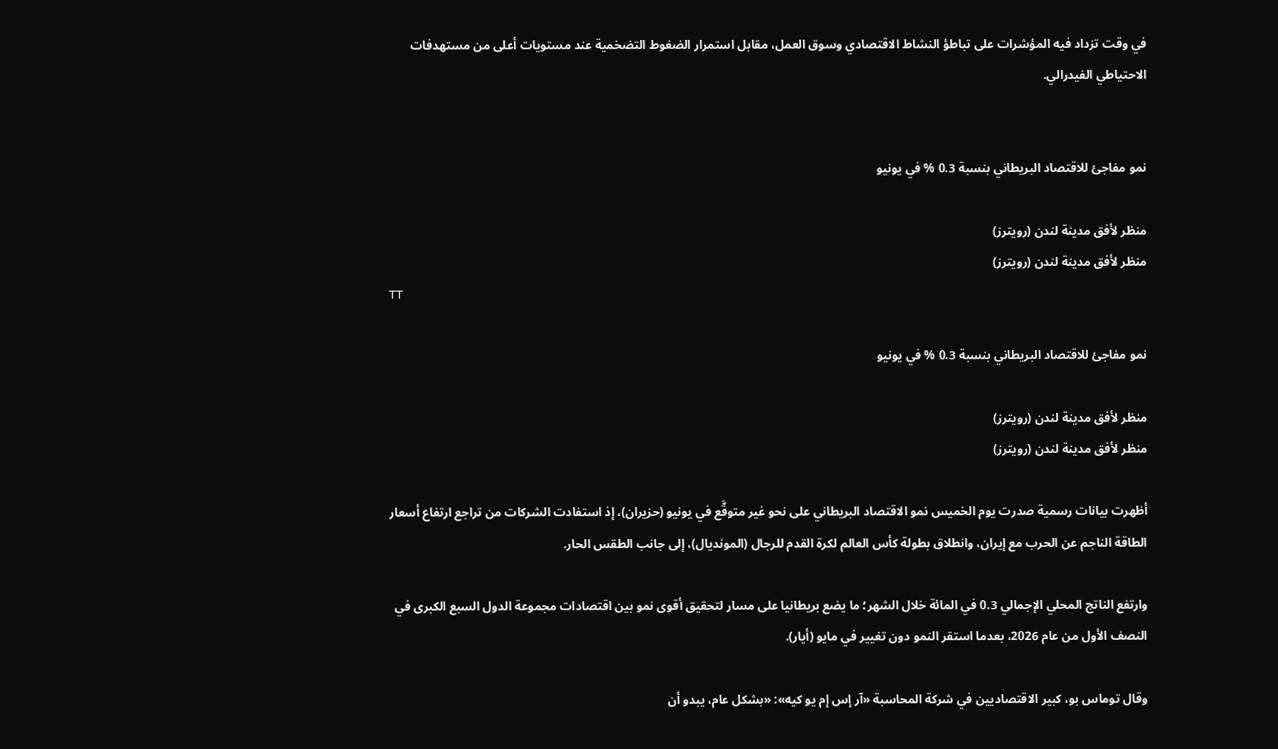في وقت تزداد فيه المؤشرات على تباطؤ النشاط الاقتصادي وسوق العمل، مقابل استمرار الضغوط التضخمية عند مستويات أعلى من مستهدفات الاحتياطي الفيدرالي.


نمو مفاجئ للاقتصاد البريطاني بنسبة 0.3 % في يونيو

منظر لأفق مدينة لندن (رويترز)
منظر لأفق مدينة لندن (رويترز)
TT

نمو مفاجئ للاقتصاد البريطاني بنسبة 0.3 % في يونيو

منظر لأفق مدينة لندن (رويترز)
منظر لأفق مدينة لندن (رويترز)

أظهرت بيانات رسمية صدرت يوم الخميس نمو الاقتصاد البريطاني على نحو غير متوقَّع في يونيو (حزيران)، إذ استفادت الشركات من تراجع ارتفاع أسعار الطاقة الناجم عن الحرب مع إيران، وانطلاق بطولة كأس العالم لكرة القدم للرجال (المونديال)، إلى جانب الطقس الحار.

وارتفع الناتج المحلي الإجمالي 0.3 في المائة خلال الشهر؛ ما يضع بريطانيا على مسار لتحقيق أقوى نمو بين اقتصادات مجموعة الدول السبع الكبرى في النصف الأول من عام 2026، بعدما استقر النمو دون تغيير في مايو (أيار).

وقال توماس بو، كبير الاقتصاديين في شركة المحاسبة «آر إس إم يو كيه»: «بشكل عام، يبدو أن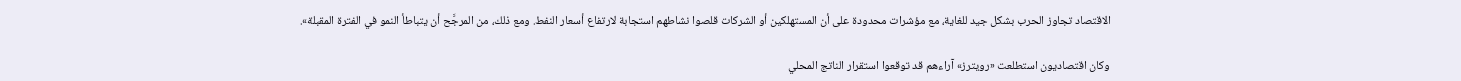الاقتصاد تجاوز الحرب بشكل جيد للغاية، مع مؤشرات محدودة على أن المستهلكين أو الشركات قلصوا نشاطهم استجابة لارتفاع أسعار النفط. ومع ذلك، من المرجَّح أن يتباطأ النمو في الفترة المقبلة».

وكان اقتصاديون استطلعت «رويترز» آراءهم قد توقعوا استقرار الناتج المحلي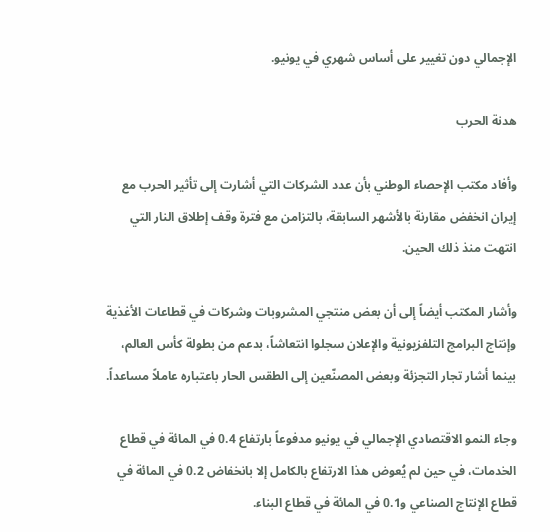الإجمالي دون تغيير على أساس شهري في يونيو.

هدنة الحرب

وأفاد مكتب الإحصاء الوطني بأن عدد الشركات التي أشارت إلى تأثير الحرب مع إيران انخفض مقارنة بالأشهر السابقة، بالتزامن مع فترة وقف إطلاق النار التي انتهت منذ ذلك الحين.

وأشار المكتب أيضاً إلى أن بعض منتجي المشروبات وشركات في قطاعات الأغذية وإنتاج البرامج التلفزيونية والإعلان سجلوا انتعاشاً، بدعم من بطولة كأس العالم، بينما أشار تجار التجزئة وبعض المصنّعين إلى الطقس الحار باعتباره عاملاً مساعداً.

وجاء النمو الاقتصادي الإجمالي في يونيو مدفوعاً بارتفاع 0.4 في المائة في قطاع الخدمات، في حين لم يُعوض هذا الارتفاع بالكامل إلا بانخفاض 0.2 في المائة في قطاع الإنتاج الصناعي و0.1 في المائة في قطاع البناء.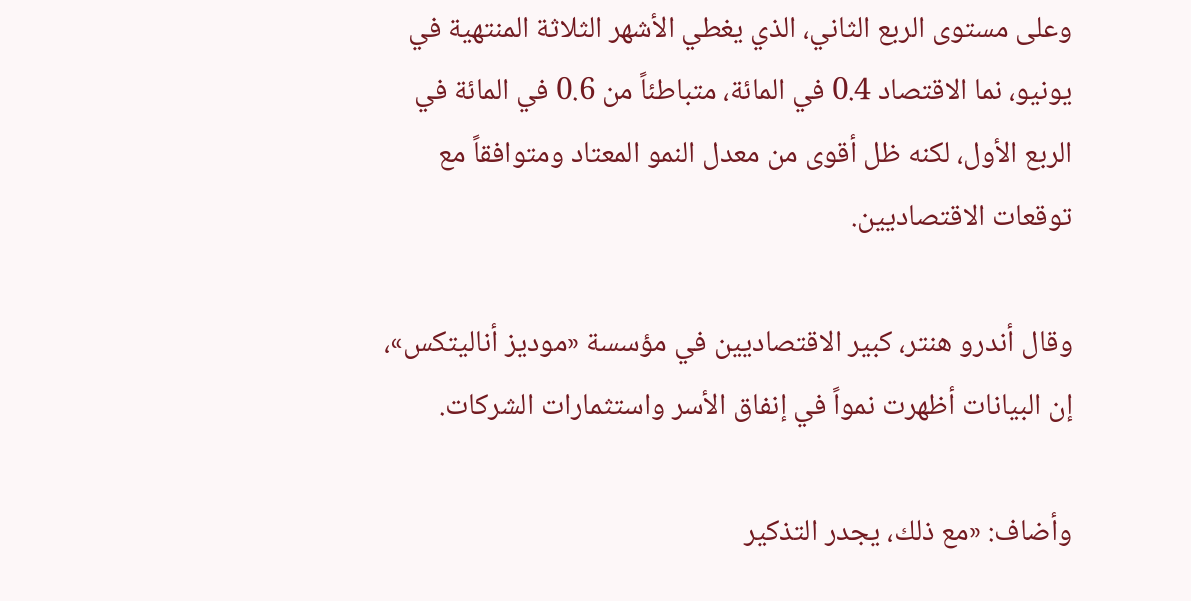وعلى مستوى الربع الثاني، الذي يغطي الأشهر الثلاثة المنتهية في يونيو، نما الاقتصاد 0.4 في المائة، متباطئاً من 0.6 في المائة في الربع الأول، لكنه ظل أقوى من معدل النمو المعتاد ومتوافقاً مع توقعات الاقتصاديين.

وقال أندرو هنتر، كبير الاقتصاديين في مؤسسة «موديز أناليتكس»، إن البيانات أظهرت نمواً في إنفاق الأسر واستثمارات الشركات.

وأضاف: «مع ذلك، يجدر التذكير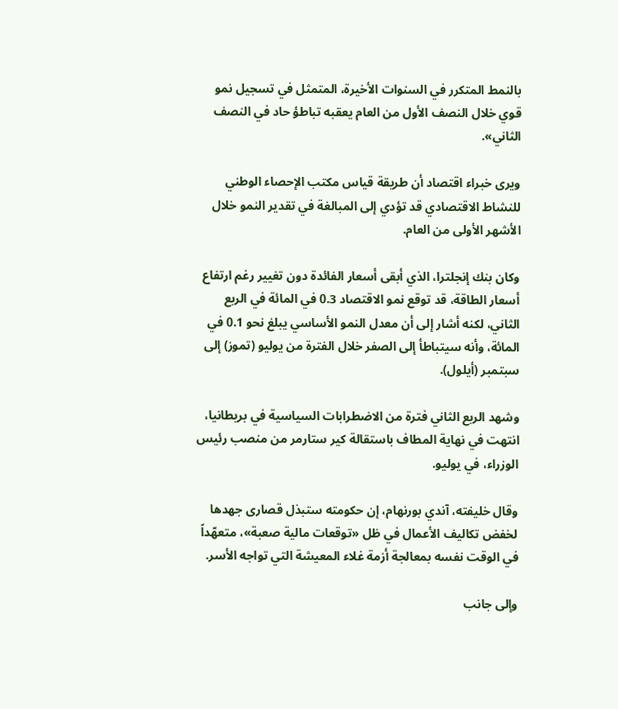بالنمط المتكرر في السنوات الأخيرة، المتمثل في تسجيل نمو قوي خلال النصف الأول من العام يعقبه تباطؤ حاد في النصف الثاني».

ويرى خبراء اقتصاد أن طريقة قياس مكتب الإحصاء الوطني للنشاط الاقتصادي قد تؤدي إلى المبالغة في تقدير النمو خلال الأشهر الأولى من العام.

وكان بنك إنجلترا، الذي أبقى أسعار الفائدة دون تغيير رغم ارتفاع أسعار الطاقة، قد توقع نمو الاقتصاد 0.3 في المائة في الربع الثاني، لكنه أشار إلى أن معدل النمو الأساسي يبلغ نحو 0.1 في المائة، وأنه سيتباطأ إلى الصفر خلال الفترة من يوليو (تموز) إلى سبتمبر (أيلول).

وشهد الربع الثاني فترة من الاضطرابات السياسية في بريطانيا، انتهت في نهاية المطاف باستقالة كير ستارمر من منصب رئيس الوزراء، في يوليو.

وقال خليفته، آندي بورنهام، إن حكومته ستبذل قصارى جهدها لخفض تكاليف الأعمال في ظل «توقعات مالية صعبة»، متعهّداً في الوقت نفسه بمعالجة أزمة غلاء المعيشة التي تواجه الأسر.

وإلى جانب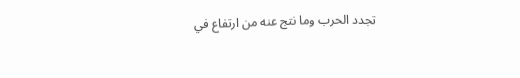تجدد الحرب وما نتج عنه من ارتفاع في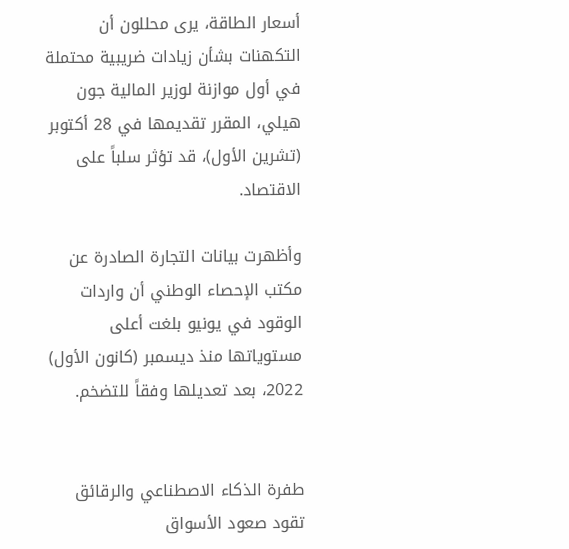أسعار الطاقة، يرى محللون أن التكهنات بشأن زيادات ضريبية محتملة في أول موازنة لوزير المالية جون هيلي، المقرر تقديمها في 28 أكتوبر (تشرين الأول)، قد تؤثر سلباً على الاقتصاد.

وأظهرت بيانات التجارة الصادرة عن مكتب الإحصاء الوطني أن واردات الوقود في يونيو بلغت أعلى مستوياتها منذ ديسمبر (كانون الأول) 2022، بعد تعديلها وفقاً للتضخم.


طفرة الذكاء الاصطناعي والرقائق تقود صعود الأسواق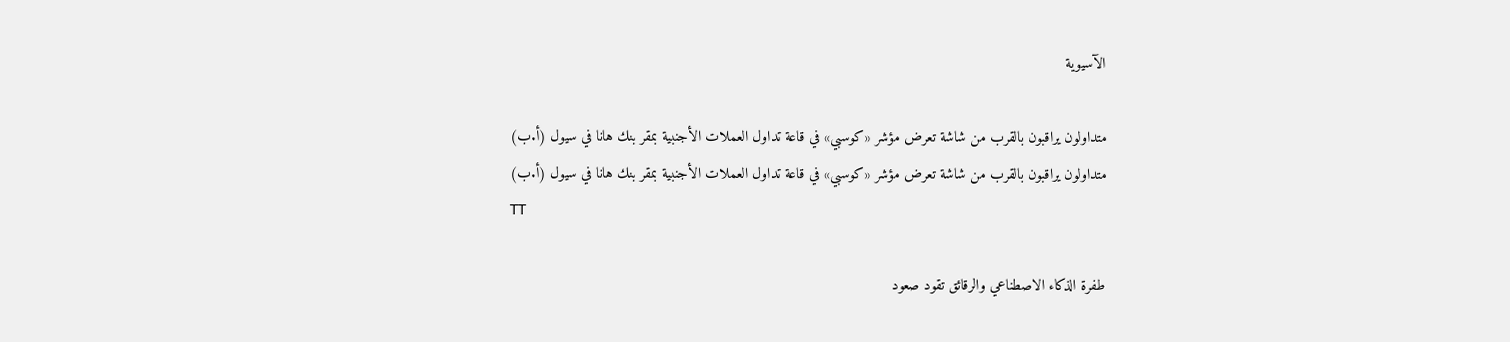الآسيوية

متداولون يراقبون بالقرب من شاشة تعرض مؤشر «كوسبي» في قاعة تداول العملات الأجنبية بمقر بنك هانا في سيول (أ.ب)
متداولون يراقبون بالقرب من شاشة تعرض مؤشر «كوسبي» في قاعة تداول العملات الأجنبية بمقر بنك هانا في سيول (أ.ب)
TT

طفرة الذكاء الاصطناعي والرقائق تقود صعود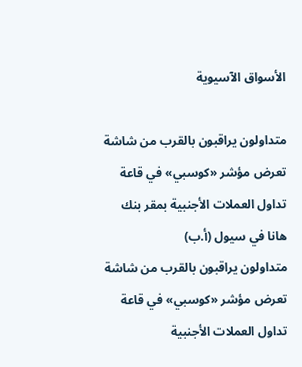الأسواق الآسيوية

متداولون يراقبون بالقرب من شاشة تعرض مؤشر «كوسبي» في قاعة تداول العملات الأجنبية بمقر بنك هانا في سيول (أ.ب)
متداولون يراقبون بالقرب من شاشة تعرض مؤشر «كوسبي» في قاعة تداول العملات الأجنبية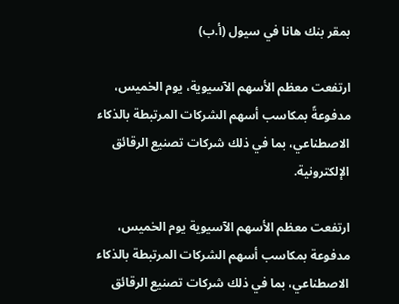بمقر بنك هانا في سيول (أ.ب)

ارتفعت معظم الأسهم الآسيوية، يوم الخميس، مدفوعةً بمكاسب أسهم الشركات المرتبطة بالذكاء الاصطناعي، بما في ذلك شركات تصنيع الرقائق الإلكترونية.

ارتفعت معظم الأسهم الآسيوية يوم الخميس، مدفوعة بمكاسب أسهم الشركات المرتبطة بالذكاء الاصطناعي، بما في ذلك شركات تصنيع الرقائق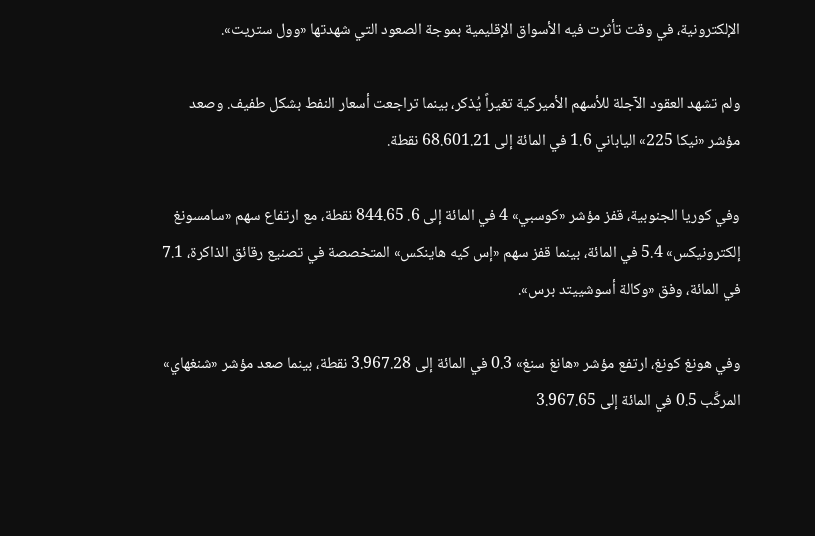الإلكترونية، في وقت تأثرت فيه الأسواق الإقليمية بموجة الصعود التي شهدتها «وول ستريت».

ولم تشهد العقود الآجلة للأسهم الأميركية تغيراً يُذكر، بينما تراجعت أسعار النفط بشكل طفيف. وصعد مؤشر «نيكا 225» الياباني 1.6 في المائة إلى 68.601.21 نقطة.

وفي كوريا الجنوبية، قفز مؤشر «كوسبي» 4 في المائة إلى 6. 844.65 نقطة، مع ارتفاع سهم «سامسونغ إلكترونيكس» 5.4 في المائة، بينما قفز سهم «إس كيه هاينكس» المتخصصة في تصنيع رقائق الذاكرة، 7.1 في المائة، وفق «وكالة أسوشييتد برس».

وفي هونغ كونغ، ارتفع مؤشر «هانغ سنغ» 0.3 في المائة إلى 3.967.28 نقطة، بينما صعد مؤشر «شنغهاي» المركَّب 0.5 في المائة إلى 3.967.65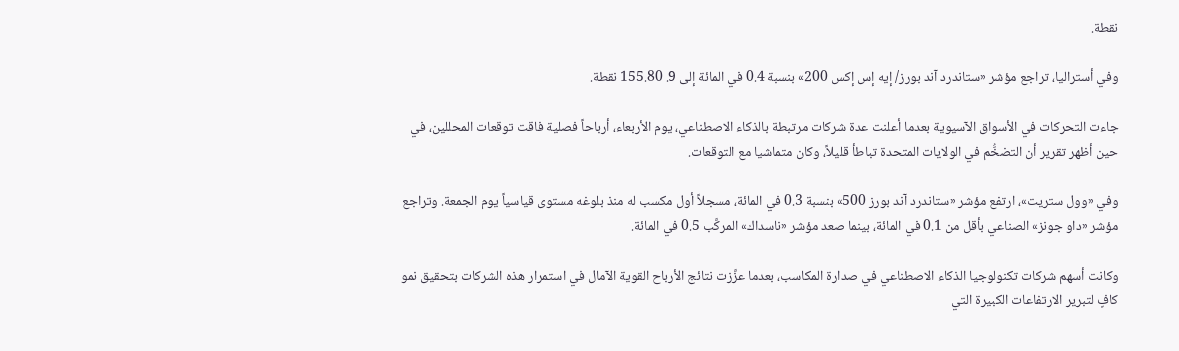نقطة.

وفي أستراليا، تراجع مؤشر «ستاندرد آند بورز/ إيه إس إكس 200» بنسبة 0.4 في المائة إلى 9. 155.80 نقطة.

جاءت التحركات في الأسواق الآسيوية بعدما أعلنت عدة شركات مرتبطة بالذكاء الاصطناعي، يوم الأربعاء، أرباحاً فصلية فاقت توقعات المحللين، في حين أظهر تقرير أن التضخُّم في الولايات المتحدة تباطأ قليلاً، وكان متماشيا مع التوقعات.

وفي «وول ستريت»، ارتفع مؤشر «ستاندرد آند بورز 500» بنسبة 0.3 في المائة، مسجلاً أول مكسب له منذ بلوغه مستوى قياسياً يوم الجمعة. وتراجع مؤشر «داو جونز» الصناعي بأقل من 0.1 في المائة، بينما صعد مؤشر «ناسداك» المركَّب 0.5 في المائة.

وكانت أسهم شركات تكنولوجيا الذكاء الاصطناعي في صدارة المكاسب، بعدما عزَّزت نتائج الأرباح القوية الآمال في استمرار هذه الشركات بتحقيق نمو كافٍ لتبرير الارتفاعات الكبيرة التي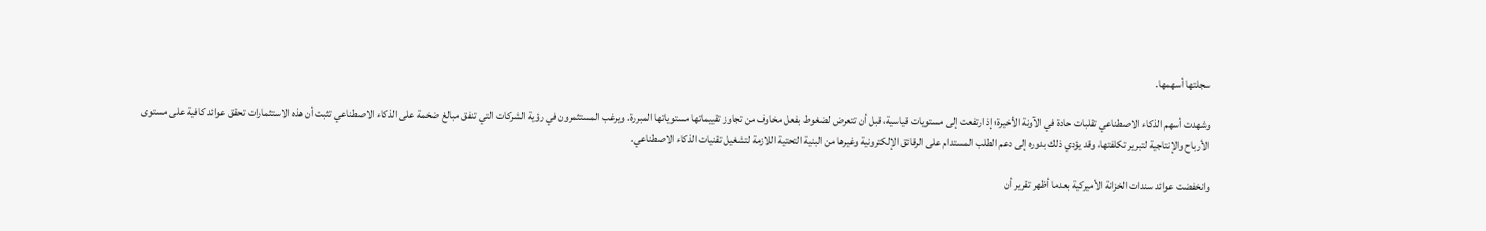سجلتها أسهمها.

وشهدت أسهم الذكاء الاصطناعي تقلبات حادة في الآونة الأخيرة؛ إذ ارتفعت إلى مستويات قياسية، قبل أن تتعرض لضغوط بفعل مخاوف من تجاوز تقييماتها مستوياتها المبررة. ويرغب المستثمرون في رؤية الشركات التي تنفق مبالغ ضخمة على الذكاء الاصطناعي تثبت أن هذه الاستثمارات تحقق عوائد كافية على مستوى الأرباح والإنتاجية لتبرير تكلفتها، وقد يؤدي ذلك بدوره إلى دعم الطلب المستدام على الرقائق الإلكترونية وغيرها من البنية التحتية اللازمة لتشغيل تقنيات الذكاء الاصطناعي.

وانخفضت عوائد سندات الخزانة الأميركية بعدما أظهر تقرير أن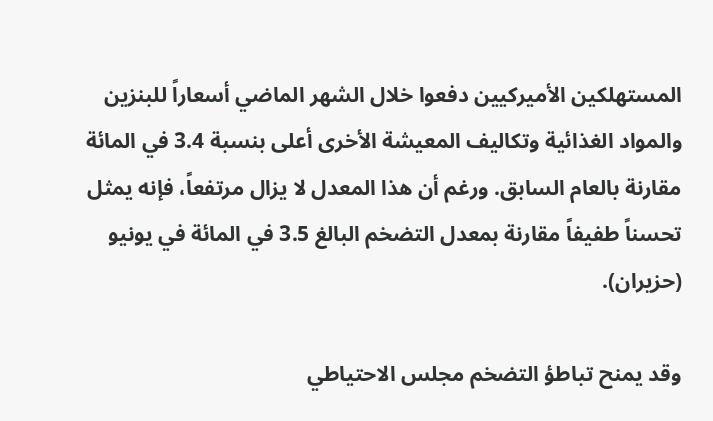المستهلكين الأميركيين دفعوا خلال الشهر الماضي أسعاراً للبنزين والمواد الغذائية وتكاليف المعيشة الأخرى أعلى بنسبة 3.4 في المائة مقارنة بالعام السابق. ورغم أن هذا المعدل لا يزال مرتفعاً، فإنه يمثل تحسناً طفيفاً مقارنة بمعدل التضخم البالغ 3.5 في المائة في يونيو (حزيران).

وقد يمنح تباطؤ التضخم مجلس الاحتياطي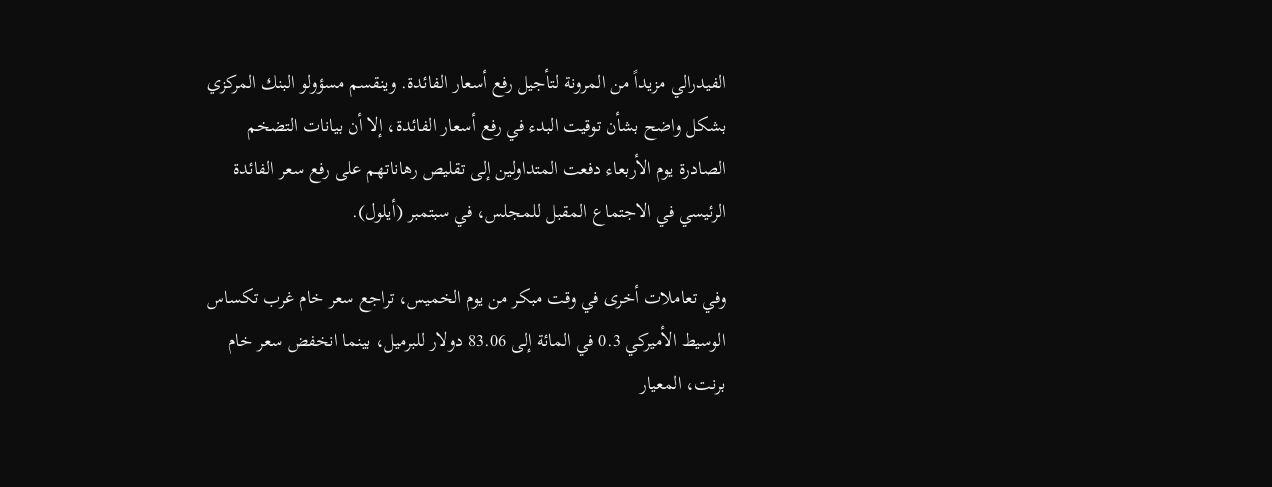الفيدرالي مزيداً من المرونة لتأجيل رفع أسعار الفائدة. وينقسم مسؤولو البنك المركزي بشكل واضح بشأن توقيت البدء في رفع أسعار الفائدة، إلا أن بيانات التضخم الصادرة يوم الأربعاء دفعت المتداولين إلى تقليص رهاناتهم على رفع سعر الفائدة الرئيسي في الاجتماع المقبل للمجلس، في سبتمبر (أيلول).

وفي تعاملات أخرى في وقت مبكر من يوم الخميس، تراجع سعر خام غرب تكساس الوسيط الأميركي 0.3 في المائة إلى 83.06 دولار للبرميل، بينما انخفض سعر خام برنت، المعيار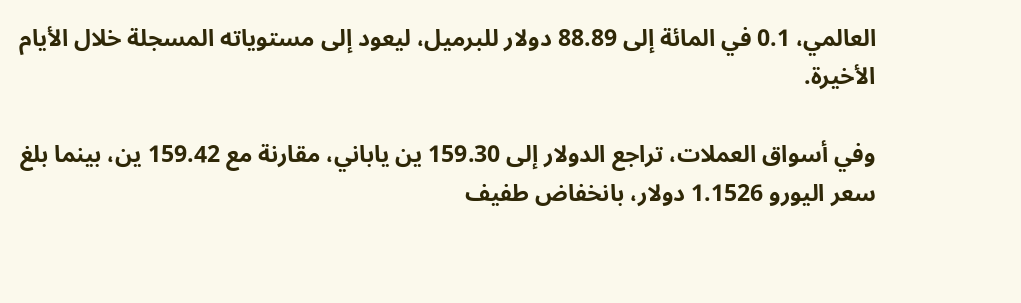العالمي، 0.1 في المائة إلى 88.89 دولار للبرميل، ليعود إلى مستوياته المسجلة خلال الأيام الأخيرة.

وفي أسواق العملات، تراجع الدولار إلى 159.30 ين ياباني، مقارنة مع 159.42 ين، بينما بلغ سعر اليورو 1.1526 دولار، بانخفاض طفيف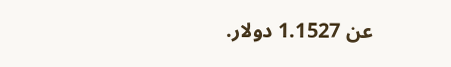عن 1.1527 دولار.